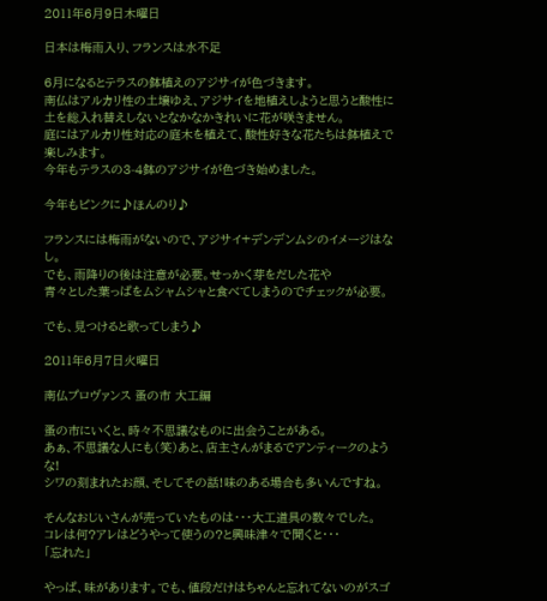2011年6月9日木曜日

日本は梅雨入り、フランスは水不足

6月になるとテラスの鉢植えのアジサイが色づきます。
南仏はアルカリ性の土壌ゆえ、アジサイを地植えしようと思うと酸性に
土を総入れ替えしないとなかなかきれいに花が咲きません。
庭にはアルカリ性対応の庭木を植えて、酸性好きな花たちは鉢植えで楽しみます。
今年もテラスの3-4鉢のアジサイが色づき始めました。

今年もピンクに♪ほんのり♪

フランスには梅雨がないので、アジサイ+デンデンムシのイメージはなし。
でも、雨降りの後は注意が必要。せっかく芽をだした花や
青々とした葉っぱをムシャムシャと食べてしまうのでチェックが必要。

でも、見つけると歌ってしまう♪

2011年6月7日火曜日

南仏プロヴァンス 蚤の市 大工編

蚤の市にいくと、時々不思議なものに出会うことがある。
あぁ、不思議な人にも(笑)あと、店主さんがまるでアンティークのような!
シワの刻まれたお顔、そしてその話!味のある場合も多いんですね。

そんなおじいさんが売っていたものは・・・大工道具の数々でした。
コレは何?アレはどうやって使うの?と興味津々で聞くと・・・
「忘れた」

やっぱ、味があります。でも、値段だけはちゃんと忘れてないのがスゴ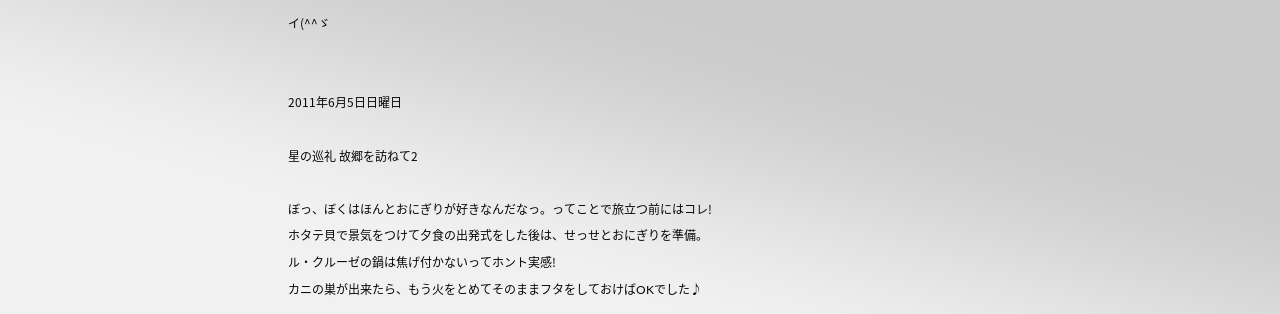イ(^^ゞ


2011年6月5日日曜日

星の巡礼 故郷を訪ねて2

ぼっ、ぼくはほんとおにぎりが好きなんだなっ。ってことで旅立つ前にはコレ!
ホタテ貝で景気をつけて夕食の出発式をした後は、せっせとおにぎりを準備。
ル・クルーゼの鍋は焦げ付かないってホント実感!
カニの巣が出来たら、もう火をとめてそのままフタをしておけばOKでした♪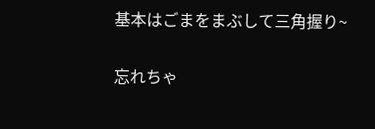基本はごまをまぶして三角握り~

忘れちゃ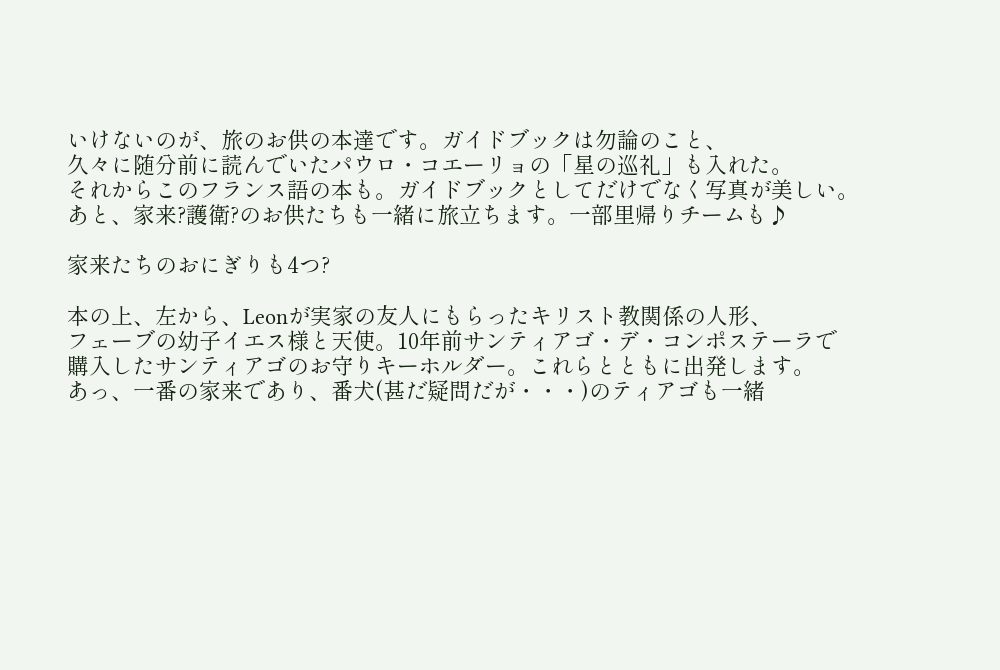いけないのが、旅のお供の本達です。ガイドブックは勿論のこと、
久々に随分前に読んでいたパウロ・コエーリョの「星の巡礼」も入れた。
それからこのフランス語の本も。ガイドブックとしてだけでなく写真が美しい。
あと、家来?護衛?のお供たちも一緒に旅立ちます。一部里帰りチームも♪

家来たちのおにぎりも4つ?

本の上、左から、Leonが実家の友人にもらったキリスト教関係の人形、
フェーブの幼子イエス様と天使。10年前サンティアゴ・デ・コンポステーラで
購入したサンティアゴのお守りキーホルダー。これらとともに出発します。
あっ、一番の家来であり、番犬(甚だ疑問だが・・・)のティアゴも一緒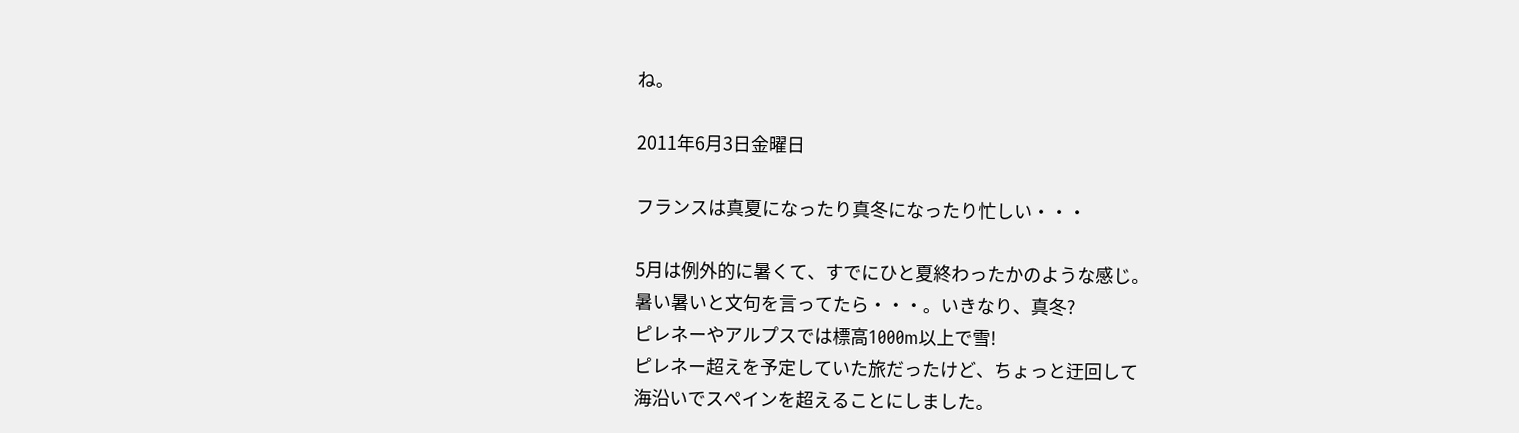ね。

2011年6月3日金曜日

フランスは真夏になったり真冬になったり忙しい・・・

5月は例外的に暑くて、すでにひと夏終わったかのような感じ。
暑い暑いと文句を言ってたら・・・。いきなり、真冬?
ピレネーやアルプスでは標高1000m以上で雪!
ピレネー超えを予定していた旅だったけど、ちょっと迂回して
海沿いでスペインを超えることにしました。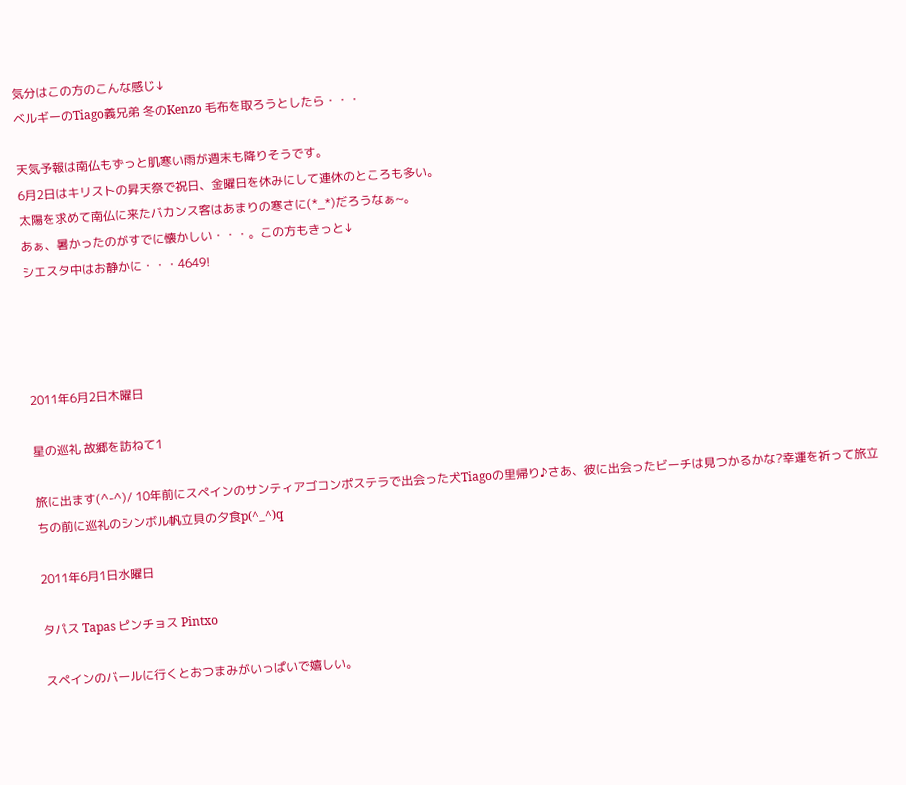気分はこの方のこんな感じ↓
ベルギーのTiago義兄弟 冬のKenzo 毛布を取ろうとしたら・・・

天気予報は南仏もずっと肌寒い雨が週末も降りそうです。
6月2日はキリストの昇天祭で祝日、金曜日を休みにして連休のところも多い。
太陽を求めて南仏に来たバカンス客はあまりの寒さに(*_*)だろうなぁ~。
あぁ、暑かったのがすでに懐かしい・・・。この方もきっと↓
シエスタ中はお静かに・・・4649!




2011年6月2日木曜日

星の巡礼 故郷を訪ねて1

旅に出ます(^-^)/ 10年前にスペインのサンティアゴコンポステラで出会った犬Tiagoの里帰り♪さあ、彼に出会ったビーチは見つかるかな?幸運を祈って旅立ちの前に巡礼のシンボル帆立貝の夕食p(^_^)q

2011年6月1日水曜日

タパス Tapas ピンチョス Pintxo

スペインのバールに行くとおつまみがいっぱいで嬉しい。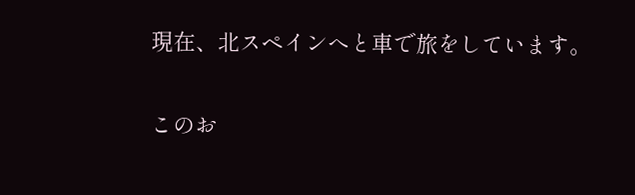現在、北スペインへと車で旅をしています。

このお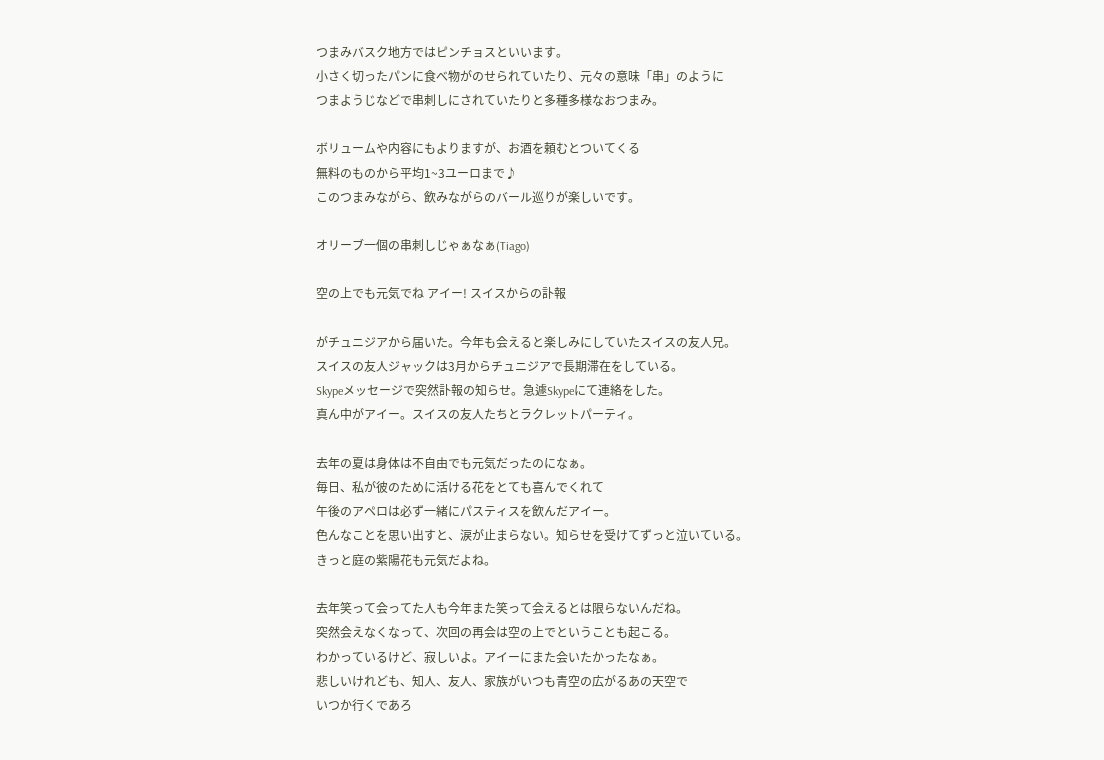つまみバスク地方ではピンチョスといいます。
小さく切ったパンに食べ物がのせられていたり、元々の意味「串」のように
つまようじなどで串刺しにされていたりと多種多様なおつまみ。

ボリュームや内容にもよりますが、お酒を頼むとついてくる
無料のものから平均1~3ユーロまで♪
このつまみながら、飲みながらのバール巡りが楽しいです。

オリーブ一個の串刺しじゃぁなぁ(Tiago)

空の上でも元気でね アイー! スイスからの訃報

がチュニジアから届いた。今年も会えると楽しみにしていたスイスの友人兄。
スイスの友人ジャックは3月からチュニジアで長期滞在をしている。
Skypeメッセージで突然訃報の知らせ。急遽Skypeにて連絡をした。
真ん中がアイー。スイスの友人たちとラクレットパーティ。

去年の夏は身体は不自由でも元気だったのになぁ。
毎日、私が彼のために活ける花をとても喜んでくれて
午後のアペロは必ず一緒にパスティスを飲んだアイー。
色んなことを思い出すと、涙が止まらない。知らせを受けてずっと泣いている。
きっと庭の紫陽花も元気だよね。

去年笑って会ってた人も今年また笑って会えるとは限らないんだね。
突然会えなくなって、次回の再会は空の上でということも起こる。
わかっているけど、寂しいよ。アイーにまた会いたかったなぁ。
悲しいけれども、知人、友人、家族がいつも青空の広がるあの天空で
いつか行くであろ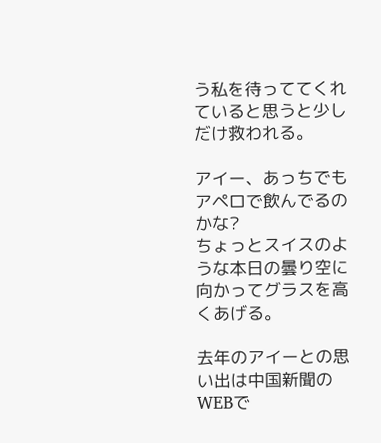う私を待っててくれていると思うと少しだけ救われる。

アイー、あっちでもアペロで飲んでるのかな?
ちょっとスイスのような本日の曇り空に向かってグラスを高くあげる。

去年のアイーとの思い出は中国新聞のWEBで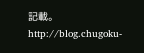記載。
http://blog.chugoku-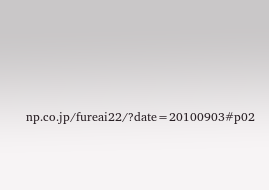np.co.jp/fureai22/?date=20100903#p02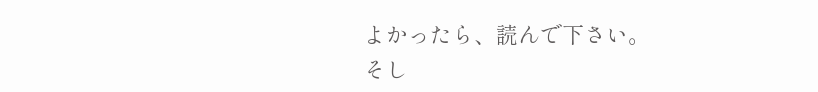よかったら、読んで下さい。
そし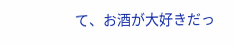て、お酒が大好きだっ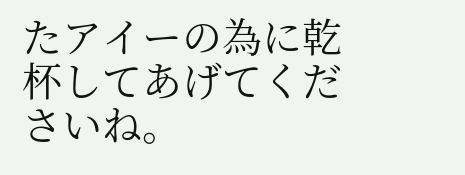たアイーの為に乾杯してあげてくださいね。